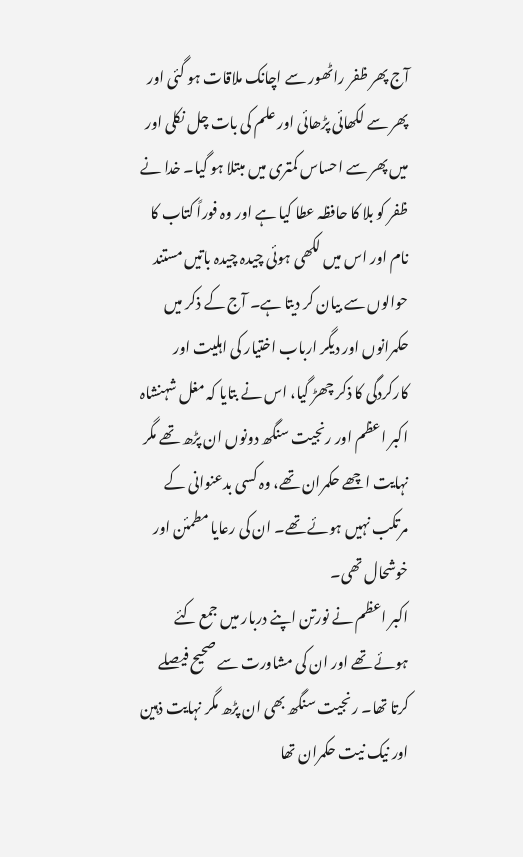آج پھر ظفر راٹھور سے اچانک ملاقات ہو گئی اور پھر سے لکھائی پڑھائی اور علم کی بات چل نکلی اور میں پھر سے احساس کمتری میں مبتلا ہو گیا۔ خدا نے ظفر کو بلا کا حافظہ عطا کیا ہے اور وہ فوراً کتاب کا نام اور اس میں لکھی ہوئی چیدہ چیدہ باتیں مستند حوالوں سے بیان کر دیتا ہے۔ آج کے ذکر میں حکمرانوں اور دیگر ارباب اختیار کی اہلیت اور کارکردگی کا ذکر چھڑ گیا، اس نے بتایا کہ مغل شہنشاہ اکبر اعظم اور رنجیت سنگھ دونوں ان پڑھ تھے مگر نہایت اچھے حکمران تھے، وہ کسی بدعنوانی کے مرتکب نہیں ہوئے تھے۔ ان کی رعایا مطمئن اور خوشحال تھی۔
اکبر اعظم نے نورتن اپنے دربار میں جمع کئے ہوئے تھے اور ان کی مشاورت سے صحیح فیصلے کرتا تھا۔ رنجیت سنگھ بھی ان پڑھ مگر نہایت ذہین اور نیک نیت حکمران تھا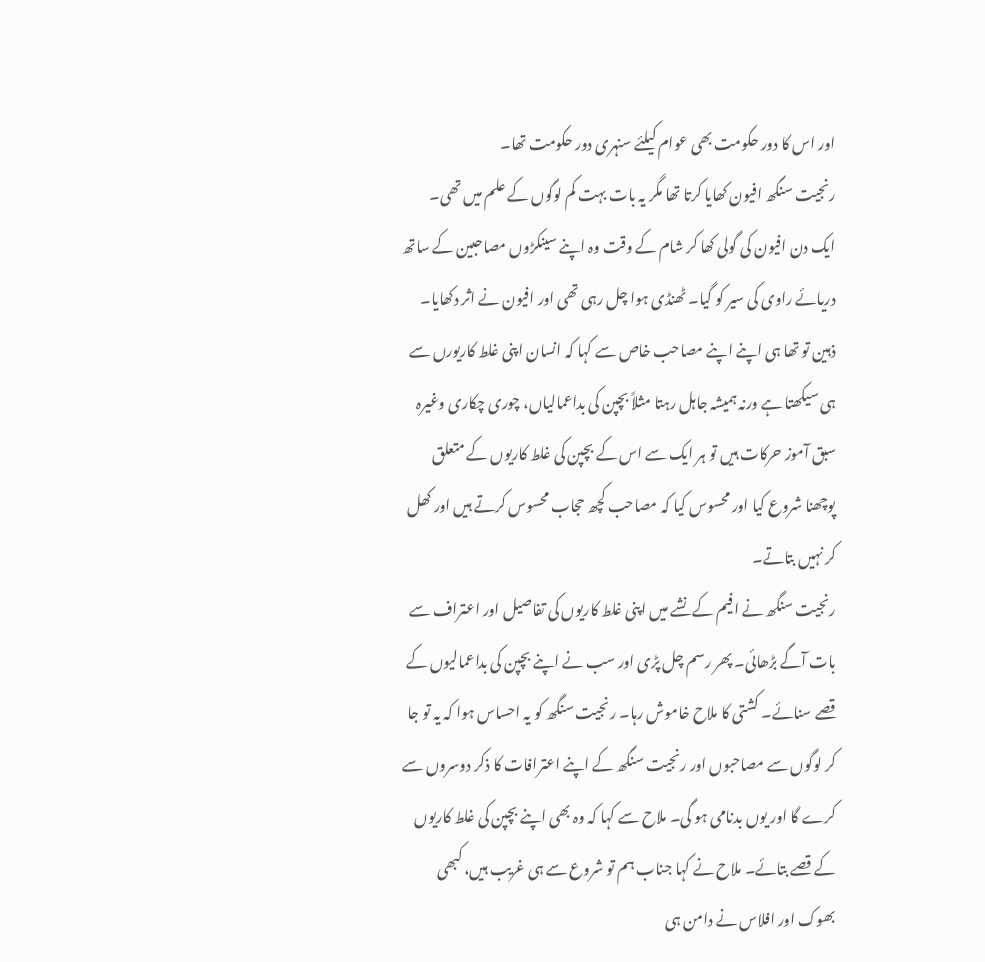اور اس کا دور حکومت بھی عوام کیلئے سنہری دور حکومت تھا۔
رنجیت سنگھ افیون کھایا کرتا تھا مگر یہ بات بہت کم لوگوں کے علم میں تھی۔ ایک دن افیون کی گولی کھا کر شام کے وقت وہ اپنے سینکڑوں مصاحبین کے ساتھ دریائے راوی کی سیر کو گیا۔ ٹھنڈی ہوا چل رہی تھی اور افیون نے اثر دکھایا۔ ذہین تو تھا ہی اپنے اپنے مصاحب خاص سے کہا کہ انسان اپنی غلط کاریورں سے ہی سیکھتا ہے ورنہ ہمیشہ جاہل رہتا مثلاً بچپن کی بداعمالیاں، چوری چکاری وغیرہ سبق آموز حرکات ہیں تو ہر ایک سے اس کے بچپن کی غلط کاریوں کے متعلق پوچھنا شروع کیا اور محسوس کیا کہ مصاحب کچھ حجاب محسوس کرتے ہیں اور کھل کر نہیں بتاتے۔
رنجیت سنگھ نے افیم کے نشے میں اپنی غلط کاریوں کی تفاصیل اور اعتراف سے بات آگے بڑھائی۔ پھر رسم چل پڑی اور سب نے اپنے بچپن کی بداعمالیوں کے قصے سنائے۔ کشتی کا ملاح خاموش رہا۔ رنجیت سنگھ کو یہ احساس ہوا کہ یہ تو جا کر لوگوں سے مصاحبوں اور رنجیت سنگھ کے اپنے اعترافات کا ذکر دوسروں سے کرے گا اور یوں بدنامی ہو گی۔ ملاح سے کہا کہ وہ بھی اپنے بچپن کی غلط کاریوں کے قصے بتائے۔ ملاح نے کہا جناب ہم تو شروع سے ہی غریب ہیں، کبھی بھوک اور افلاس نے دامن ہی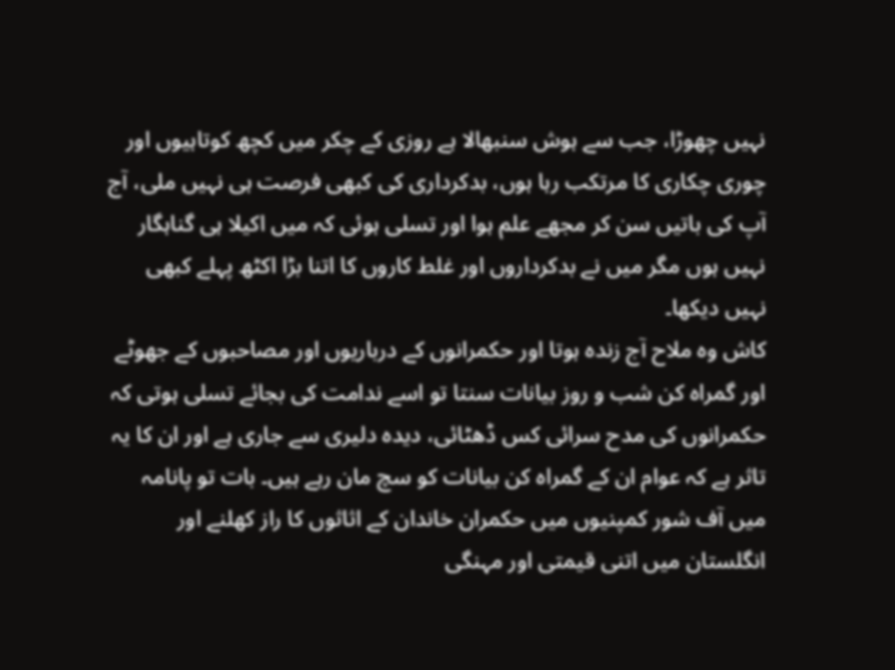نہیں چھوڑا، جب سے ہوش سنبھالا ہے روزی کے چکر میں کچھ کوتاہیوں اور چوری چکاری کا مرتکب رہا ہوں، بدکرداری کی کبھی فرصت ہی نہیں ملی، آج آپ کی باتیں سن کر مجھے علم ہوا اور تسلی ہوئی کہ میں اکیلا ہی گناہگار نہیں ہوں مگر میں نے بدکرداروں اور غلط کاروں کا اتنا بڑا اکٹھ پہلے کبھی نہیں دیکھا۔
کاش وہ ملاح آج زندہ ہوتا اور حکمرانوں کے درباریوں اور مصاحبوں کے جھوٹے اور گمراہ کن شب و روز بیانات سنتا تو اسے ندامت کی بجائے تسلی ہوتی کہ حکمرانوں کی مدح سرائی کس ڈھٹائی، دیدہ دلیری سے جاری ہے اور ان کا یہ تاثر ہے کہ عوام ان کے گمراہ کن بیانات کو سچ مان رہے ہیں۔ بات تو پانامہ میں آف شور کمپنیوں میں حکمران خاندان کے اثاثوں کا راز کھلنے اور انگلستان میں اتنی قیمتی اور مہنگی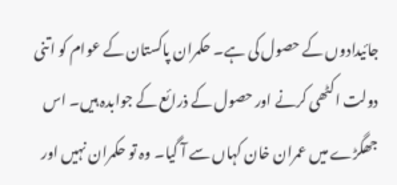جائیدادوں کے حصول کی ہے۔ حکمران پاکستان کے عوام کو اتنی دولت اکٹھی کرنے اور حصول کے ذرائع کے جوابدہ ہیں۔ اس جھگڑے میں عمران خان کہاں سے آ گیا۔ وہ تو حکمران نہیں اور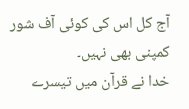آج کل اس کی کوئی آف شور کمپنی بھی نہیں۔
خدا نے قرآن میں تیسرے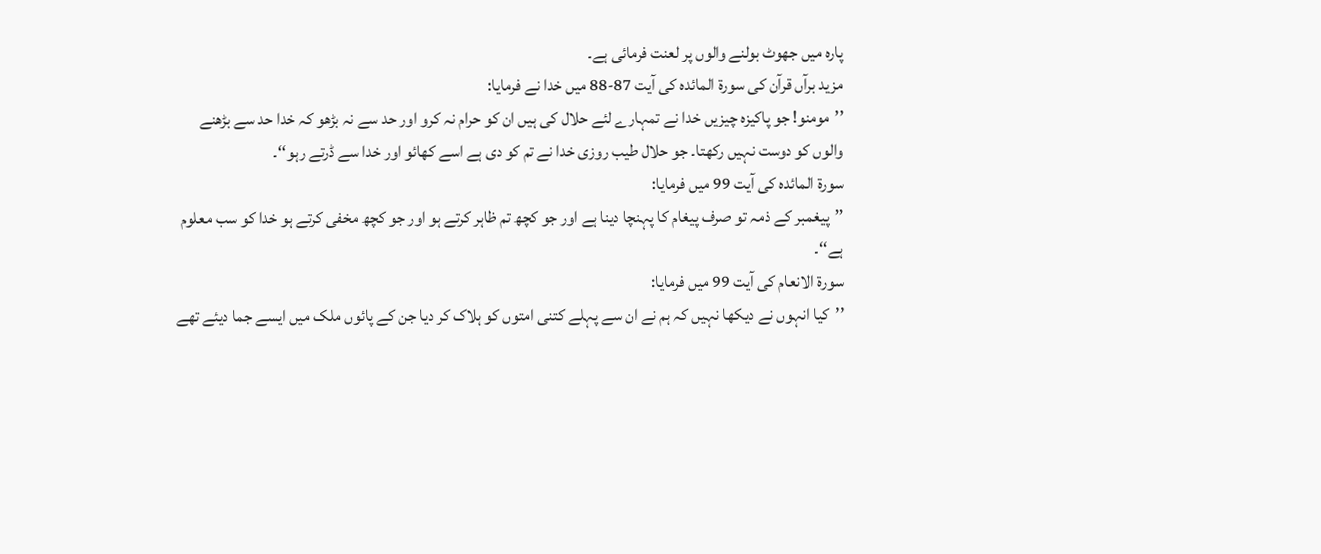پارہ میں جھوٹ بولنے والوں پر لعنت فرمائی ہے۔
مزید برآں قرآن کی سورۃ المائدہ کی آیت 87-88 میں خدا نے فرمایا:
’’مومنو! جو پاکیزہ چیزیں خدا نے تمہارے لئے حلال کی ہیں ان کو حرام نہ کرو اور حد سے نہ بڑھو کہ خدا حد سے بڑھنے والوں کو دوست نہیں رکھتا۔ جو حلال طیب روزی خدا نے تم کو دی ہے اسے کھائو اور خدا سے ڈرتے رہو‘‘۔
سورۃ المائدہ کی آیت 99 میں فرمایا:
’’پیغمبر کے ذمہ تو صرف پیغام کا پہنچا دینا ہے اور جو کچھ تم ظاہر کرتے ہو اور جو کچھ مخفی کرتے ہو خدا کو سب معلوم ہے‘‘۔
سورۃ الانعام کی آیت 99 میں فرمایا:
’’کیا انہوں نے دیکھا نہیں کہ ہم نے ان سے پہلے کتنی امتوں کو ہلاک کر دیا جن کے پائوں ملک میں ایسے جما دیئے تھے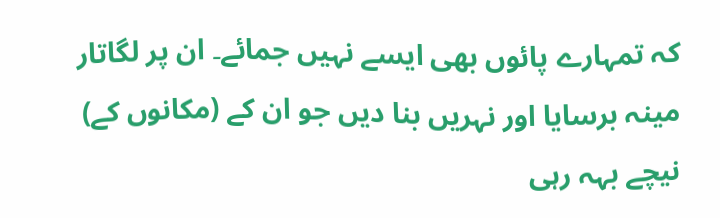کہ تمہارے پائوں بھی ایسے نہیں جمائے۔ ان پر لگاتار مینہ برسایا اور نہریں بنا دیں جو ان کے (مکانوں کے) نیچے بہہ رہی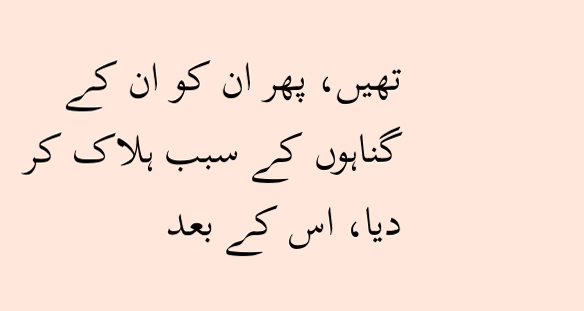تھیں، پھر ان کو ان کے گناہوں کے سبب ہلاک کر دیا، اس کے بعد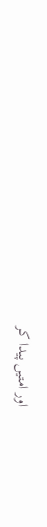اور امتیں پیدا کر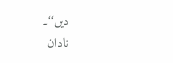دیں‘‘۔
نادان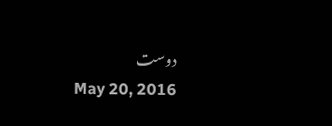دوست
May 20, 2016